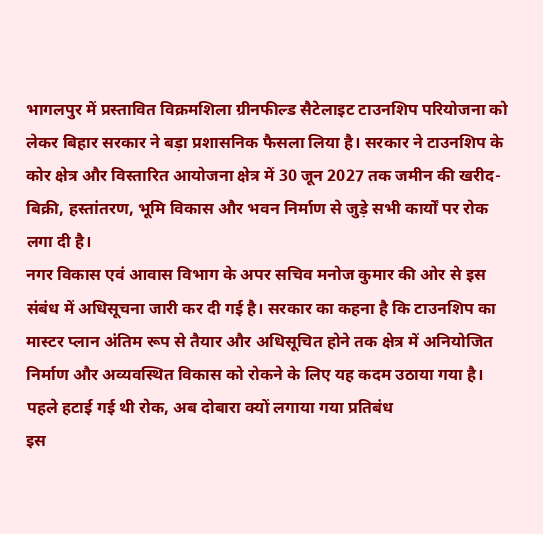भागलपुर में प्रस्तावित विक्रमशिला ग्रीनफील्ड सैटेलाइट टाउनशिप परियोजना को लेकर बिहार सरकार ने बड़ा प्रशासनिक फैसला लिया है। सरकार ने टाउनशिप के कोर क्षेत्र और विस्तारित आयोजना क्षेत्र में 30 जून 2027 तक जमीन की खरीद-बिक्री, हस्तांतरण, भूमि विकास और भवन निर्माण से जुड़े सभी कार्यों पर रोक लगा दी है।
नगर विकास एवं आवास विभाग के अपर सचिव मनोज कुमार की ओर से इस संबंध में अधिसूचना जारी कर दी गई है। सरकार का कहना है कि टाउनशिप का मास्टर प्लान अंतिम रूप से तैयार और अधिसूचित होने तक क्षेत्र में अनियोजित निर्माण और अव्यवस्थित विकास को रोकने के लिए यह कदम उठाया गया है।
पहले हटाई गई थी रोक, अब दोबारा क्यों लगाया गया प्रतिबंध
इस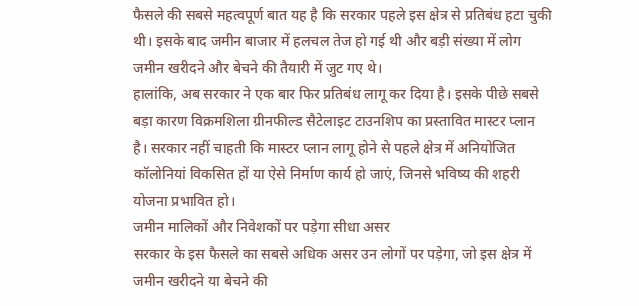फैसले की सबसे महत्वपूर्ण बात यह है कि सरकार पहले इस क्षेत्र से प्रतिबंध हटा चुकी थी। इसके बाद जमीन बाजार में हलचल तेज हो गई थी और बड़ी संख्या में लोग जमीन खरीदने और बेचने की तैयारी में जुट गए थे।
हालांकि, अब सरकार ने एक बार फिर प्रतिबंध लागू कर दिया है। इसके पीछे सबसे बड़ा कारण विक्रमशिला ग्रीनफील्ड सैटेलाइट टाउनशिप का प्रस्तावित मास्टर प्लान है। सरकार नहीं चाहती कि मास्टर प्लान लागू होने से पहले क्षेत्र में अनियोजित कॉलोनियां विकसित हों या ऐसे निर्माण कार्य हो जाएं, जिनसे भविष्य की शहरी योजना प्रभावित हो।
जमीन मालिकों और निवेशकों पर पड़ेगा सीधा असर
सरकार के इस फैसले का सबसे अधिक असर उन लोगों पर पड़ेगा, जो इस क्षेत्र में जमीन खरीदने या बेचने की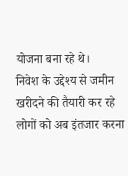योजना बना रहे थे।
निवेश के उद्देश्य से जमीन खरीदने की तैयारी कर रहे लोगों को अब इंतजार करना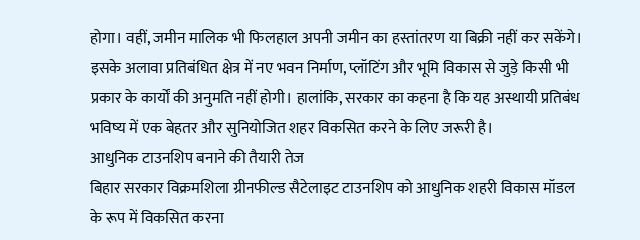होगा। वहीं, जमीन मालिक भी फिलहाल अपनी जमीन का हस्तांतरण या बिक्री नहीं कर सकेंगे।
इसके अलावा प्रतिबंधित क्षेत्र में नए भवन निर्माण, प्लॉटिंग और भूमि विकास से जुड़े किसी भी प्रकार के कार्यों की अनुमति नहीं होगी। हालांकि, सरकार का कहना है कि यह अस्थायी प्रतिबंध भविष्य में एक बेहतर और सुनियोजित शहर विकसित करने के लिए जरूरी है।
आधुनिक टाउनशिप बनाने की तैयारी तेज
बिहार सरकार विक्रमशिला ग्रीनफील्ड सैटेलाइट टाउनशिप को आधुनिक शहरी विकास मॉडल के रूप में विकसित करना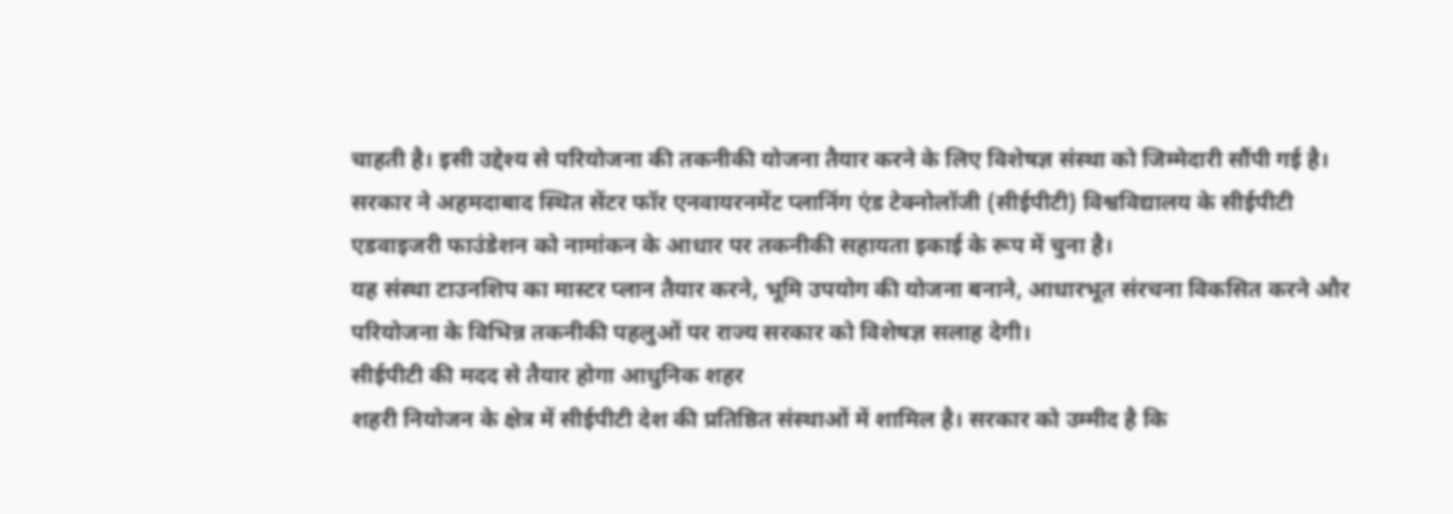चाहती है। इसी उद्देश्य से परियोजना की तकनीकी योजना तैयार करने के लिए विशेषज्ञ संस्था को जिम्मेदारी सौंपी गई है।
सरकार ने अहमदाबाद स्थित सेंटर फॉर एनवायरनमेंट प्लानिंग एंड टेक्नोलॉजी (सीईपीटी) विश्वविद्यालय के सीईपीटी एडवाइजरी फाउंडेशन को नामांकन के आधार पर तकनीकी सहायता इकाई के रूप में चुना है।
यह संस्था टाउनशिप का मास्टर प्लान तैयार करने, भूमि उपयोग की योजना बनाने, आधारभूत संरचना विकसित करने और परियोजना के विभिन्न तकनीकी पहलुओं पर राज्य सरकार को विशेषज्ञ सलाह देगी।
सीईपीटी की मदद से तैयार होगा आधुनिक शहर
शहरी नियोजन के क्षेत्र में सीईपीटी देश की प्रतिष्ठित संस्थाओं में शामिल है। सरकार को उम्मीद है कि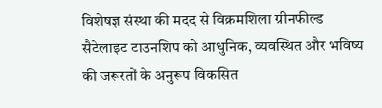विशेषज्ञ संस्था की मदद से विक्रमशिला ग्रीनफील्ड सैटेलाइट टाउनशिप को आधुनिक, व्यवस्थित और भविष्य की जरूरतों के अनुरूप विकसित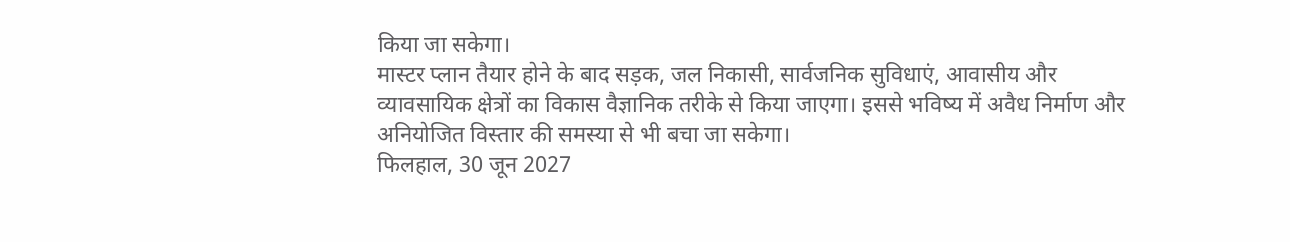किया जा सकेगा।
मास्टर प्लान तैयार होने के बाद सड़क, जल निकासी, सार्वजनिक सुविधाएं, आवासीय और व्यावसायिक क्षेत्रों का विकास वैज्ञानिक तरीके से किया जाएगा। इससे भविष्य में अवैध निर्माण और अनियोजित विस्तार की समस्या से भी बचा जा सकेगा।
फिलहाल, 30 जून 2027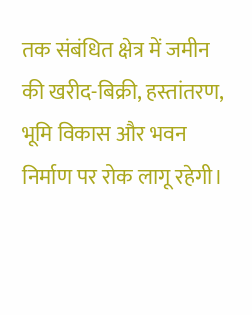तक संबंधित क्षेत्र में जमीन की खरीद-बिक्री, हस्तांतरण, भूमि विकास और भवन निर्माण पर रोक लागू रहेगी।